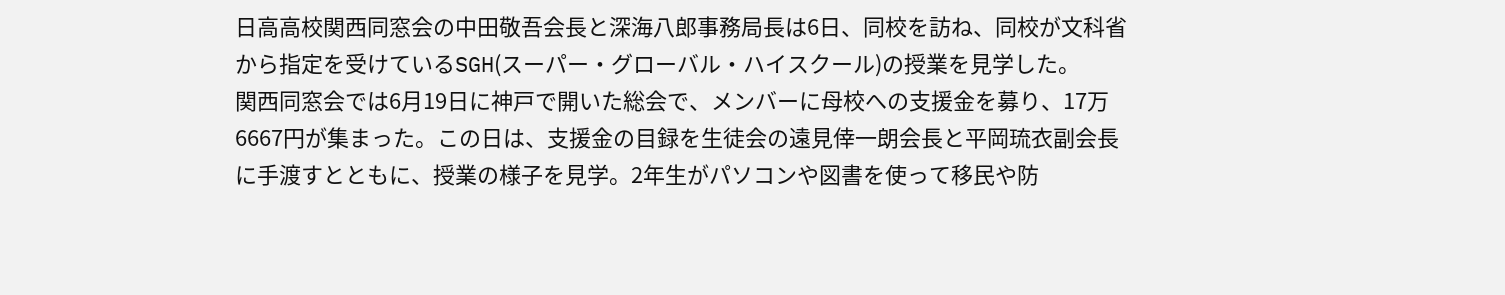日高高校関西同窓会の中田敬吾会長と深海八郎事務局長は6日、同校を訪ね、同校が文科省から指定を受けているSGH(スーパー・グローバル・ハイスクール)の授業を見学した。
関西同窓会では6月19日に神戸で開いた総会で、メンバーに母校への支援金を募り、17万6667円が集まった。この日は、支援金の目録を生徒会の遠見倖一朗会長と平岡琉衣副会長に手渡すとともに、授業の様子を見学。2年生がパソコンや図書を使って移民や防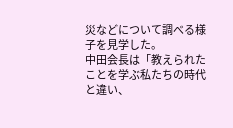災などについて調べる様子を見学した。
中田会長は「教えられたことを学ぶ私たちの時代と違い、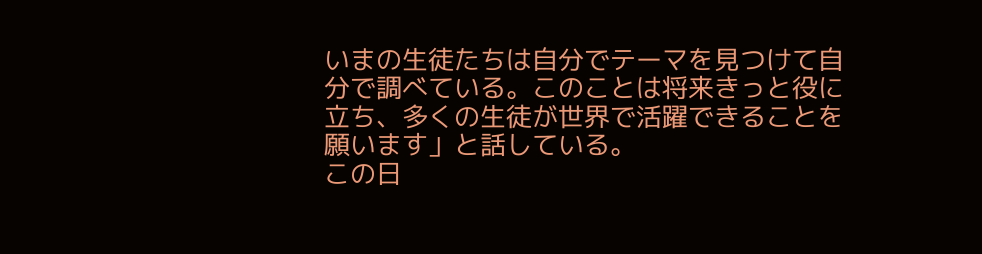いまの生徒たちは自分でテーマを見つけて自分で調べている。このことは将来きっと役に立ち、多くの生徒が世界で活躍できることを願います」と話している。
この日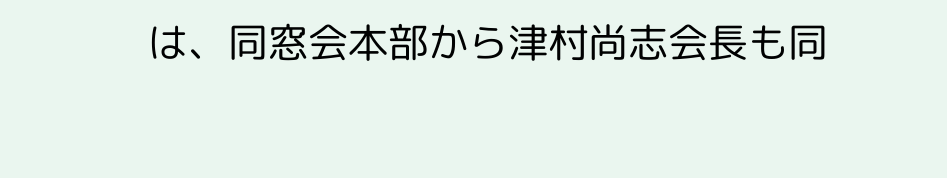は、同窓会本部から津村尚志会長も同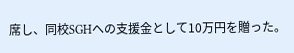席し、同校SGHへの支援金として10万円を贈った。